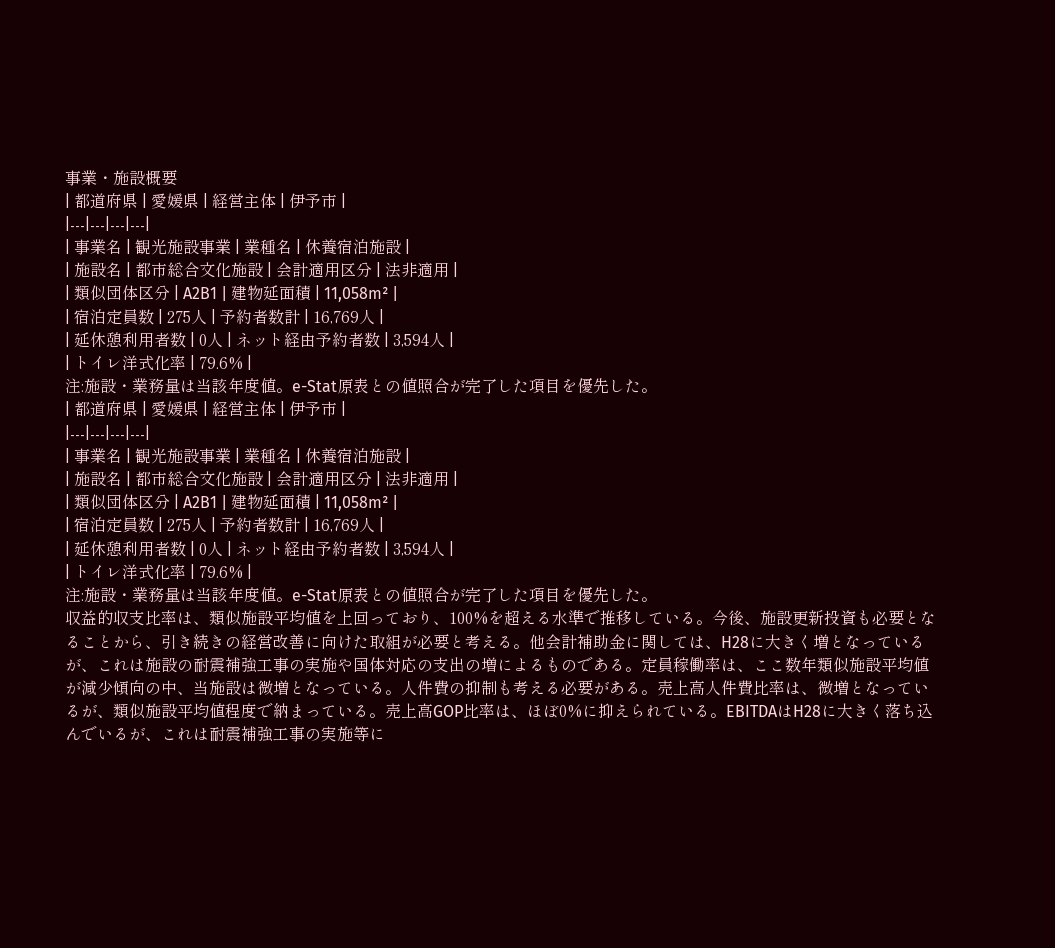事業・施設概要
| 都道府県 | 愛媛県 | 経営主体 | 伊予市 |
|---|---|---|---|
| 事業名 | 観光施設事業 | 業種名 | 休養宿泊施設 |
| 施設名 | 都市総合文化施設 | 会計適用区分 | 法非適用 |
| 類似団体区分 | A2B1 | 建物延面積 | 11,058m² |
| 宿泊定員数 | 275人 | 予約者数計 | 16,769人 |
| 延休憩利用者数 | 0人 | ネット経由予約者数 | 3,594人 |
| トイレ洋式化率 | 79.6% |
注:施設・業務量は当該年度値。e-Stat原表との値照合が完了した項目を優先した。
| 都道府県 | 愛媛県 | 経営主体 | 伊予市 |
|---|---|---|---|
| 事業名 | 観光施設事業 | 業種名 | 休養宿泊施設 |
| 施設名 | 都市総合文化施設 | 会計適用区分 | 法非適用 |
| 類似団体区分 | A2B1 | 建物延面積 | 11,058m² |
| 宿泊定員数 | 275人 | 予約者数計 | 16,769人 |
| 延休憩利用者数 | 0人 | ネット経由予約者数 | 3,594人 |
| トイレ洋式化率 | 79.6% |
注:施設・業務量は当該年度値。e-Stat原表との値照合が完了した項目を優先した。
収益的収支比率は、類似施設平均値を上回っており、100%を超える水準で推移している。今後、施設更新投資も必要となることから、引き続きの経営改善に向けた取組が必要と考える。他会計補助金に関しては、H28に大きく増となっているが、これは施設の耐震補強工事の実施や国体対応の支出の増によるものである。定員稼働率は、ここ数年類似施設平均値が減少傾向の中、当施設は微増となっている。人件費の抑制も考える必要がある。売上高人件費比率は、微増となっているが、類似施設平均値程度で納まっている。売上高GOP比率は、ほぼ0%に抑えられている。EBITDAはH28に大きく落ち込んでいるが、これは耐震補強工事の実施等に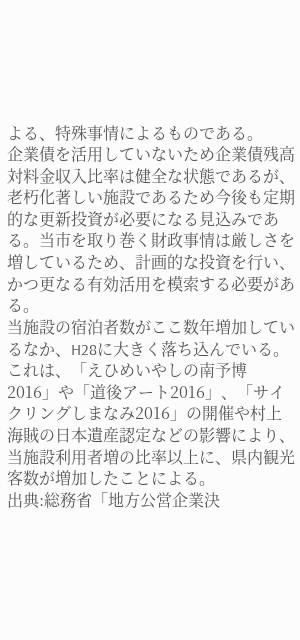よる、特殊事情によるものである。
企業債を活用していないため企業債残高対料金収入比率は健全な状態であるが、老朽化著しい施設であるため今後も定期的な更新投資が必要になる見込みである。当市を取り巻く財政事情は厳しさを増しているため、計画的な投資を行い、かつ更なる有効活用を模索する必要がある。
当施設の宿泊者数がここ数年増加しているなか、H28に大きく落ち込んでいる。これは、「えひめいやしの南予博2016」や「道後アート2016」、「サイクリングしまなみ2016」の開催や村上海賊の日本遺産認定などの影響により、当施設利用者増の比率以上に、県内観光客数が増加したことによる。
出典:総務省「地方公営企業決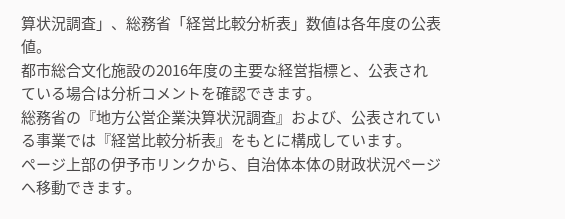算状況調査」、総務省「経営比較分析表」数値は各年度の公表値。
都市総合文化施設の2016年度の主要な経営指標と、公表されている場合は分析コメントを確認できます。
総務省の『地方公営企業決算状況調査』および、公表されている事業では『経営比較分析表』をもとに構成しています。
ページ上部の伊予市リンクから、自治体本体の財政状況ページへ移動できます。